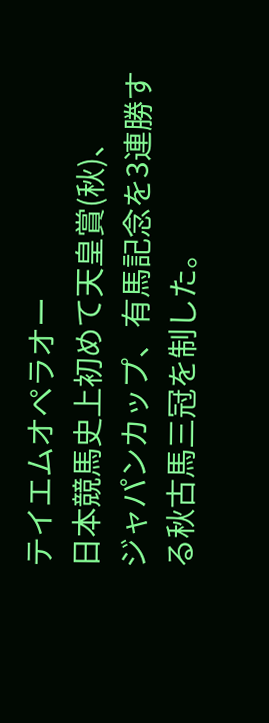テイエムオペラオー
日本競馬史上初めて天皇賞(秋)、
ジャパンカップ、有馬記念を3連勝する秋古馬三冠を制した。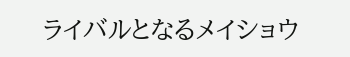ライバルとなるメイショウ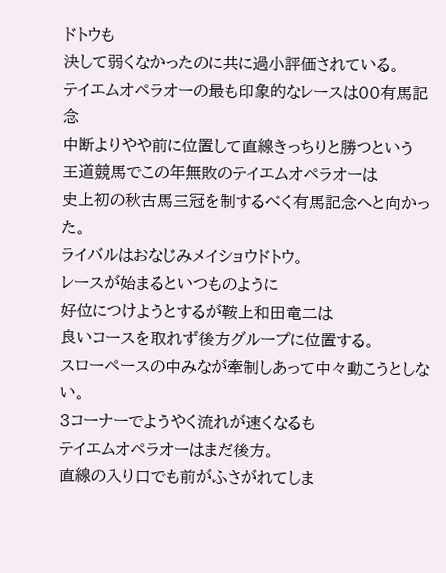ドトウも
決して弱くなかったのに共に過小評価されている。
テイエムオペラオーの最も印象的なレースは00有馬記念
中断よりやや前に位置して直線きっちりと勝つという
王道競馬でこの年無敗のテイエムオペラオーは
史上初の秋古馬三冠を制するべく有馬記念へと向かった。
ライバルはおなじみメイショウドトウ。
レースが始まるといつものように
好位につけようとするが鞍上和田竜二は
良いコースを取れず後方グループに位置する。
スローペースの中みなが牽制しあって中々動こうとしない。
3コーナーでようやく流れが速くなるも
テイエムオペラオーはまだ後方。
直線の入り口でも前がふさがれてしま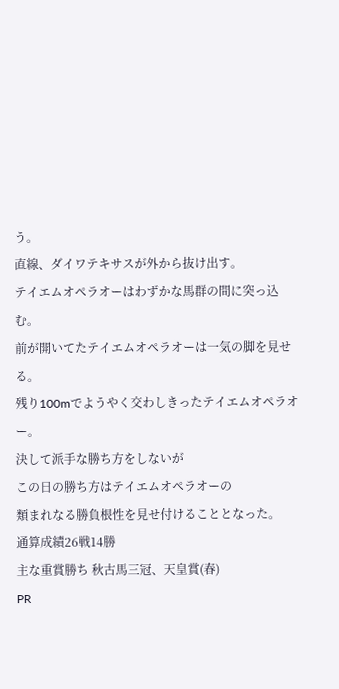う。
直線、ダイワテキサスが外から抜け出す。
テイエムオペラオーはわずかな馬群の間に突っ込む。
前が開いてたテイエムオペラオーは一気の脚を見せる。
残り100mでようやく交わしきったテイエムオペラオー。
決して派手な勝ち方をしないが
この日の勝ち方はテイエムオペラオーの
類まれなる勝負根性を見せ付けることとなった。
通算成績26戦14勝
主な重賞勝ち 秋古馬三冠、天皇賞(春)
PR